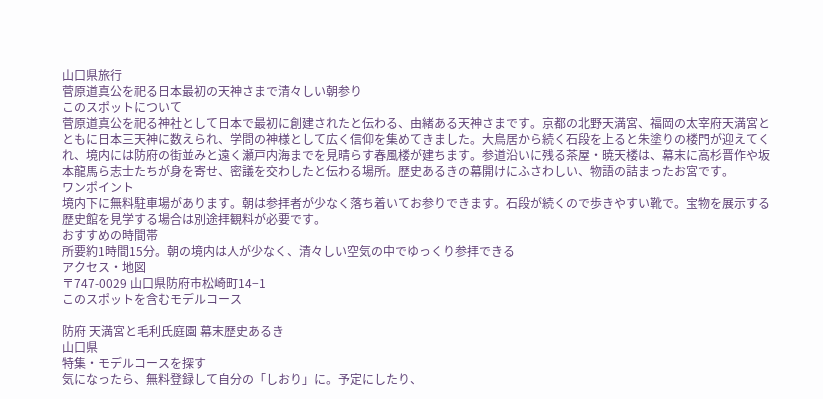山口県旅行
菅原道真公を祀る日本最初の天神さまで清々しい朝参り
このスポットについて
菅原道真公を祀る神社として日本で最初に創建されたと伝わる、由緒ある天神さまです。京都の北野天満宮、福岡の太宰府天満宮とともに日本三天神に数えられ、学問の神様として広く信仰を集めてきました。大鳥居から続く石段を上ると朱塗りの楼門が迎えてくれ、境内には防府の街並みと遠く瀬戸内海までを見晴らす春風楼が建ちます。参道沿いに残る茶屋・暁天楼は、幕末に高杉晋作や坂本龍馬ら志士たちが身を寄せ、密議を交わしたと伝わる場所。歴史あるきの幕開けにふさわしい、物語の詰まったお宮です。
ワンポイント
境内下に無料駐車場があります。朝は参拝者が少なく落ち着いてお参りできます。石段が続くので歩きやすい靴で。宝物を展示する歴史館を見学する場合は別途拝観料が必要です。
おすすめの時間帯
所要約1時間15分。朝の境内は人が少なく、清々しい空気の中でゆっくり参拝できる
アクセス・地図
〒747-0029 山口県防府市松崎町14−1
このスポットを含むモデルコース

防府 天満宮と毛利氏庭園 幕末歴史あるき
山口県
特集・モデルコースを探す
気になったら、無料登録して自分の「しおり」に。予定にしたり、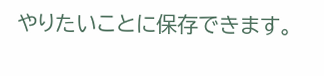やりたいことに保存できます。